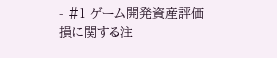- #1 ゲーム開発資産評価損に関する注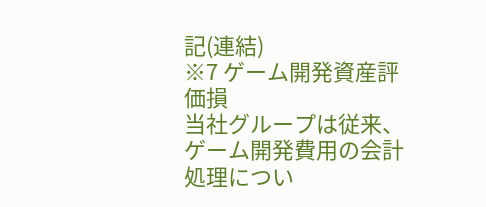記(連結)
※7 ゲーム開発資産評価損
当社グループは従来、ゲーム開発費用の会計処理につい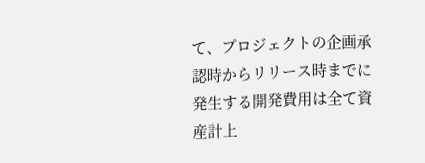て、プロジェクトの企画承認時からリリース時までに発生する開発費用は全て資産計上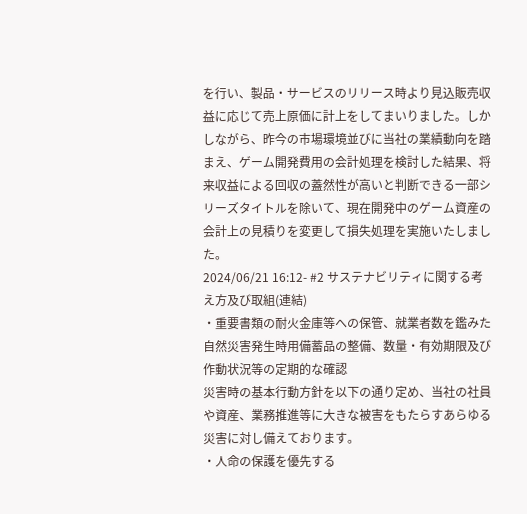を行い、製品・サービスのリリース時より見込販売収益に応じて売上原価に計上をしてまいりました。しかしながら、昨今の市場環境並びに当社の業績動向を踏まえ、ゲーム開発費用の会計処理を検討した結果、将来収益による回収の蓋然性が高いと判断できる一部シリーズタイトルを除いて、現在開発中のゲーム資産の会計上の見積りを変更して損失処理を実施いたしました。
2024/06/21 16:12- #2 サステナビリティに関する考え方及び取組(連結)
・重要書類の耐火金庫等への保管、就業者数を鑑みた自然災害発生時用備蓄品の整備、数量・有効期限及び作動状況等の定期的な確認
災害時の基本行動方針を以下の通り定め、当社の社員や資産、業務推進等に大きな被害をもたらすあらゆる災害に対し備えております。
・人命の保護を優先する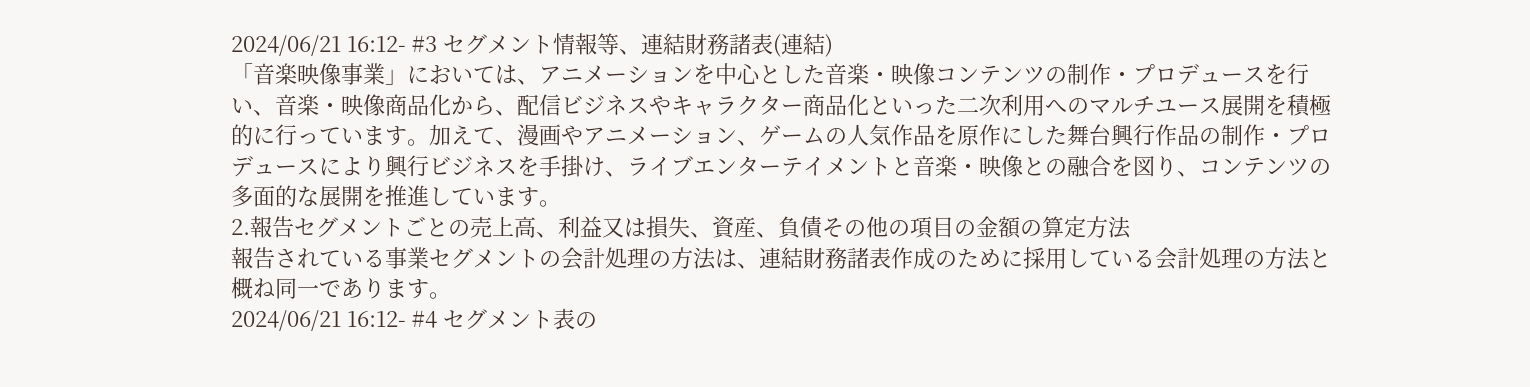2024/06/21 16:12- #3 セグメント情報等、連結財務諸表(連結)
「音楽映像事業」においては、アニメーションを中心とした音楽・映像コンテンツの制作・プロデュースを行い、音楽・映像商品化から、配信ビジネスやキャラクター商品化といった二次利用へのマルチユース展開を積極的に行っています。加えて、漫画やアニメーション、ゲームの人気作品を原作にした舞台興行作品の制作・プロデュースにより興行ビジネスを手掛け、ライブエンターテイメントと音楽・映像との融合を図り、コンテンツの多面的な展開を推進しています。
2.報告セグメントごとの売上高、利益又は損失、資産、負債その他の項目の金額の算定方法
報告されている事業セグメントの会計処理の方法は、連結財務諸表作成のために採用している会計処理の方法と概ね同一であります。
2024/06/21 16:12- #4 セグメント表の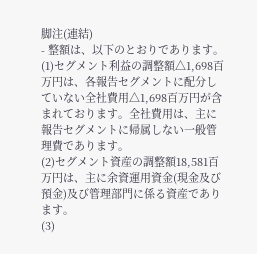脚注(連結)
- 整額は、以下のとおりであります。
(1)セグメント利益の調整額△1,698百万円は、各報告セグメントに配分していない全社費用△1,698百万円が含まれております。全社費用は、主に報告セグメントに帰属しない一般管理費であります。
(2)セグメント資産の調整額18,581百万円は、主に余資運用資金(現金及び預金)及び管理部門に係る資産であります。
(3)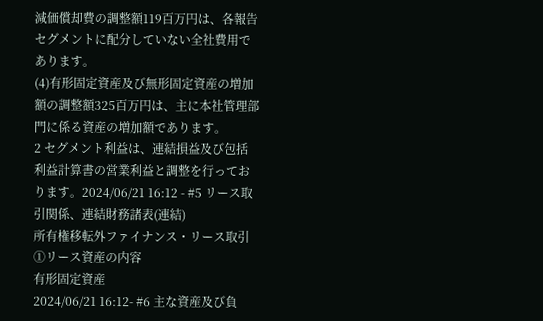減価償却費の調整額119百万円は、各報告セグメントに配分していない全社費用であります。
(4)有形固定資産及び無形固定資産の増加額の調整額325百万円は、主に本社管理部門に係る資産の増加額であります。
2 セグメント利益は、連結損益及び包括利益計算書の営業利益と調整を行っております。2024/06/21 16:12 - #5 リース取引関係、連結財務諸表(連結)
所有権移転外ファイナンス・リース取引
①リース資産の内容
有形固定資産
2024/06/21 16:12- #6 主な資産及び負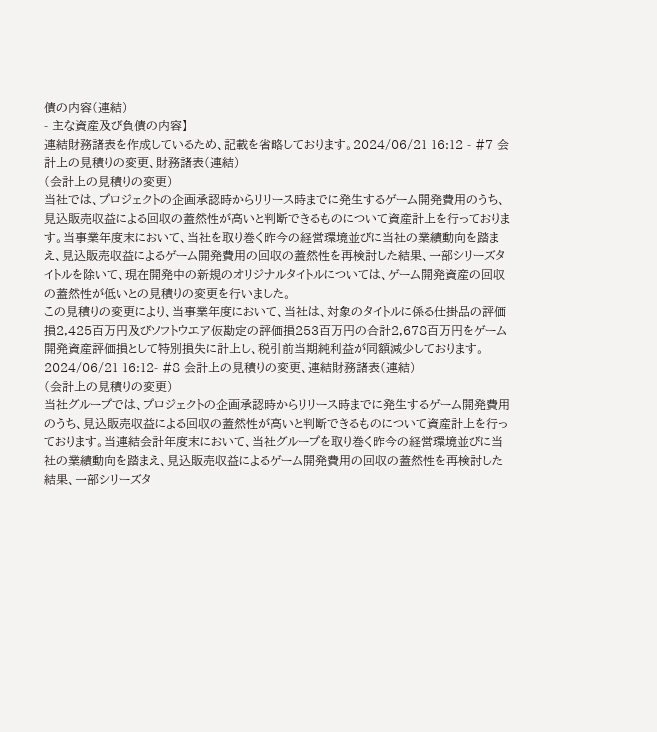債の内容(連結)
- 主な資産及び負債の内容】
連結財務諸表を作成しているため、記載を省略しております。2024/06/21 16:12 - #7 会計上の見積りの変更、財務諸表(連結)
(会計上の見積りの変更)
当社では、プロジェクトの企画承認時からリリース時までに発生するゲーム開発費用のうち、見込販売収益による回収の蓋然性が高いと判断できるものについて資産計上を行っております。当事業年度末において、当社を取り巻く昨今の経営環境並びに当社の業績動向を踏まえ、見込販売収益によるゲーム開発費用の回収の蓋然性を再検討した結果、一部シリーズタイトルを除いて、現在開発中の新規のオリジナルタイトルについては、ゲーム開発資産の回収の蓋然性が低いとの見積りの変更を行いました。
この見積りの変更により、当事業年度において、当社は、対象のタイトルに係る仕掛品の評価損2,425百万円及びソフトウエア仮勘定の評価損253百万円の合計2,678百万円をゲーム開発資産評価損として特別損失に計上し、税引前当期純利益が同額減少しております。
2024/06/21 16:12- #8 会計上の見積りの変更、連結財務諸表(連結)
(会計上の見積りの変更)
当社グループでは、プロジェクトの企画承認時からリリース時までに発生するゲーム開発費用のうち、見込販売収益による回収の蓋然性が高いと判断できるものについて資産計上を行っております。当連結会計年度末において、当社グループを取り巻く昨今の経営環境並びに当社の業績動向を踏まえ、見込販売収益によるゲーム開発費用の回収の蓋然性を再検討した結果、一部シリーズタ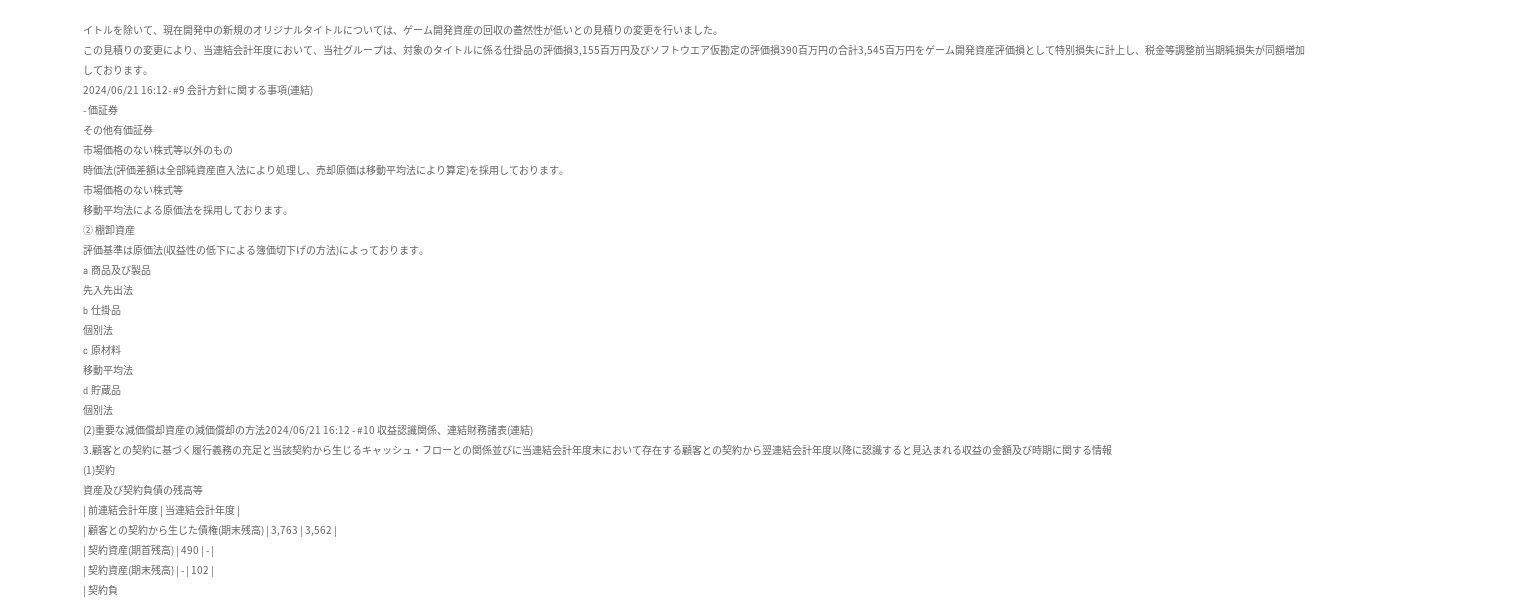イトルを除いて、現在開発中の新規のオリジナルタイトルについては、ゲーム開発資産の回収の蓋然性が低いとの見積りの変更を行いました。
この見積りの変更により、当連結会計年度において、当社グループは、対象のタイトルに係る仕掛品の評価損3,155百万円及びソフトウエア仮勘定の評価損390百万円の合計3,545百万円をゲーム開発資産評価損として特別損失に計上し、税金等調整前当期純損失が同額増加しております。
2024/06/21 16:12- #9 会計方針に関する事項(連結)
- 価証券
その他有価証券
市場価格のない株式等以外のもの
時価法(評価差額は全部純資産直入法により処理し、売却原価は移動平均法により算定)を採用しております。
市場価格のない株式等
移動平均法による原価法を採用しております。
② 棚卸資産
評価基準は原価法(収益性の低下による簿価切下げの方法)によっております。
a 商品及び製品
先入先出法
b 仕掛品
個別法
c 原材料
移動平均法
d 貯蔵品
個別法
(2)重要な減価償却資産の減価償却の方法2024/06/21 16:12 - #10 収益認識関係、連結財務諸表(連結)
3.顧客との契約に基づく履行義務の充足と当該契約から生じるキャッシュ・フローとの関係並びに当連結会計年度末において存在する顧客との契約から翌連結会計年度以降に認識すると見込まれる収益の金額及び時期に関する情報
(1)契約
資産及び契約負債の残高等
| 前連結会計年度 | 当連結会計年度 |
| 顧客との契約から生じた債権(期末残高) | 3,763 | 3,562 |
| 契約資産(期首残高) | 490 | - |
| 契約資産(期末残高) | - | 102 |
| 契約負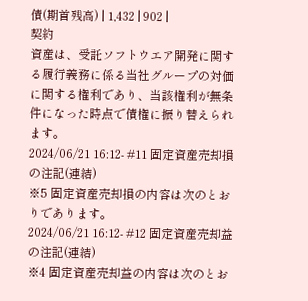債(期首残高) | 1,432 | 902 |
契約
資産は、受託ソフトウエア開発に関する履行義務に係る当社グループの対価に関する権利であり、当該権利が無条件になった時点で債権に振り替えられます。
2024/06/21 16:12- #11 固定資産売却損の注記(連結)
※5 固定資産売却損の内容は次のとおりであります。
2024/06/21 16:12- #12 固定資産売却益の注記(連結)
※4 固定資産売却益の内容は次のとお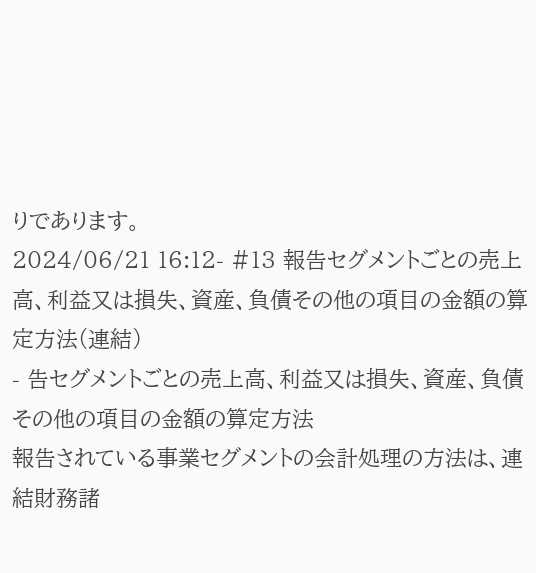りであります。
2024/06/21 16:12- #13 報告セグメントごとの売上高、利益又は損失、資産、負債その他の項目の金額の算定方法(連結)
- 告セグメントごとの売上高、利益又は損失、資産、負債その他の項目の金額の算定方法
報告されている事業セグメントの会計処理の方法は、連結財務諸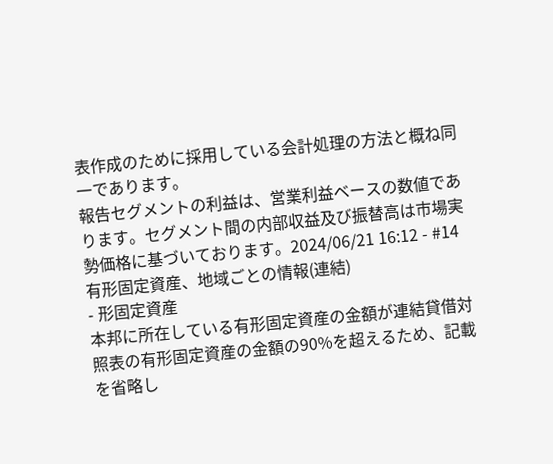表作成のために採用している会計処理の方法と概ね同一であります。
報告セグメントの利益は、営業利益ベースの数値であります。セグメント間の内部収益及び振替高は市場実勢価格に基づいております。2024/06/21 16:12 - #14 有形固定資産、地域ごとの情報(連結)
- 形固定資産
本邦に所在している有形固定資産の金額が連結貸借対照表の有形固定資産の金額の90%を超えるため、記載を省略し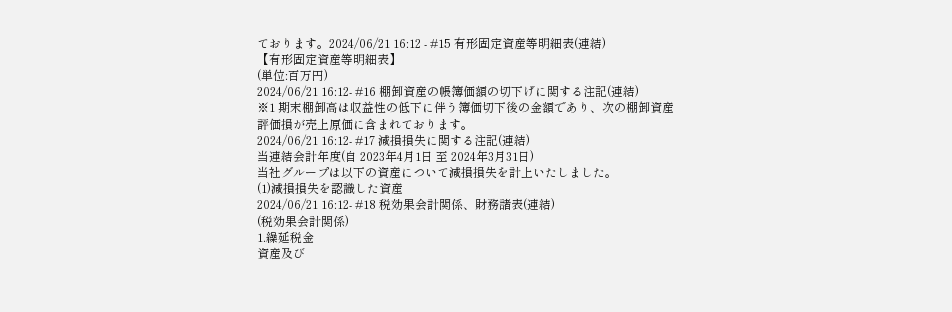ております。2024/06/21 16:12 - #15 有形固定資産等明細表(連結)
【有形固定資産等明細表】
(単位:百万円)
2024/06/21 16:12- #16 棚卸資産の帳簿価額の切下げに関する注記(連結)
※1 期末棚卸高は収益性の低下に伴う簿価切下後の金額であり、次の棚卸資産評価損が売上原価に含まれております。
2024/06/21 16:12- #17 減損損失に関する注記(連結)
当連結会計年度(自 2023年4月1日 至 2024年3月31日)
当社グループは以下の資産について減損損失を計上いたしました。
(1)減損損失を認識した資産
2024/06/21 16:12- #18 税効果会計関係、財務諸表(連結)
(税効果会計関係)
1.繰延税金
資産及び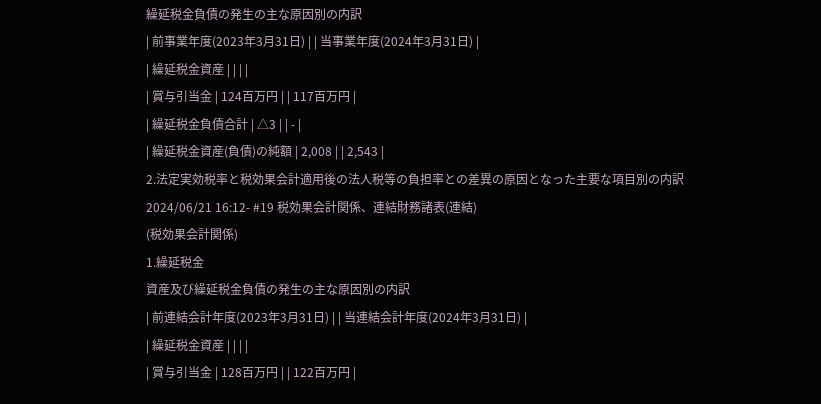繰延税金負債の発生の主な原因別の内訳
| 前事業年度(2023年3月31日) | | 当事業年度(2024年3月31日) |
| 繰延税金資産 | | | |
| 賞与引当金 | 124百万円 | | 117百万円 |
| 繰延税金負債合計 | △3 | | - |
| 繰延税金資産(負債)の純額 | 2,008 | | 2,543 |
2.法定実効税率と税効果会計適用後の法人税等の負担率との差異の原因となった主要な項目別の内訳
2024/06/21 16:12- #19 税効果会計関係、連結財務諸表(連結)
(税効果会計関係)
1.繰延税金
資産及び繰延税金負債の発生の主な原因別の内訳
| 前連結会計年度(2023年3月31日) | | 当連結会計年度(2024年3月31日) |
| 繰延税金資産 | | | |
| 賞与引当金 | 128百万円 | | 122百万円 |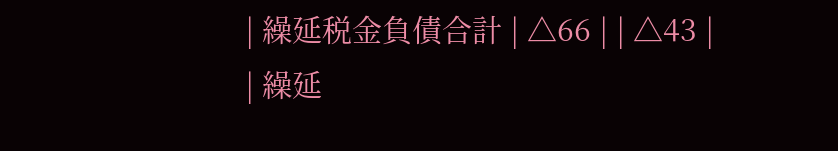| 繰延税金負債合計 | △66 | | △43 |
| 繰延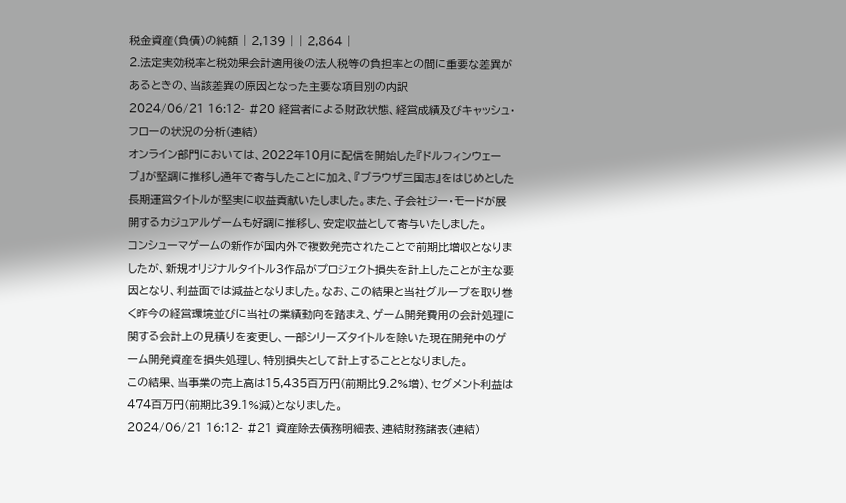税金資産(負債)の純額 | 2,139 | | 2,864 |
2.法定実効税率と税効果会計適用後の法人税等の負担率との間に重要な差異があるときの、当該差異の原因となった主要な項目別の内訳
2024/06/21 16:12- #20 経営者による財政状態、経営成績及びキャッシュ・フローの状況の分析(連結)
オンライン部門においては、2022年10月に配信を開始した『ドルフィンウェーブ』が堅調に推移し通年で寄与したことに加え、『ブラウザ三国志』をはじめとした長期運営タイトルが堅実に収益貢献いたしました。また、子会社ジー・モードが展開するカジュアルゲームも好調に推移し、安定収益として寄与いたしました。
コンシューマゲームの新作が国内外で複数発売されたことで前期比増収となりましたが、新規オリジナルタイトル3作品がプロジェクト損失を計上したことが主な要因となり、利益面では減益となりました。なお、この結果と当社グループを取り巻く昨今の経営環境並びに当社の業績動向を踏まえ、ゲーム開発費用の会計処理に関する会計上の見積りを変更し、一部シリーズタイトルを除いた現在開発中のゲーム開発資産を損失処理し、特別損失として計上することとなりました。
この結果、当事業の売上高は15,435百万円(前期比9.2%増)、セグメント利益は474百万円(前期比39.1%減)となりました。
2024/06/21 16:12- #21 資産除去債務明細表、連結財務諸表(連結)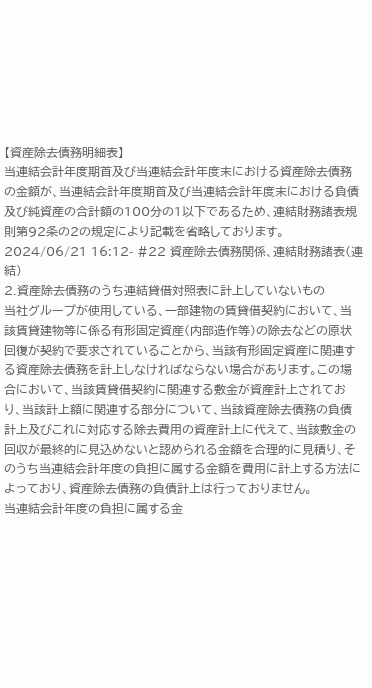【資産除去債務明細表】
当連結会計年度期首及び当連結会計年度末における資産除去債務の金額が、当連結会計年度期首及び当連結会計年度末における負債及び純資産の合計額の100分の1以下であるため、連結財務諸表規則第92条の2の規定により記載を省略しております。
2024/06/21 16:12- #22 資産除去債務関係、連結財務諸表(連結)
2.資産除去債務のうち連結貸借対照表に計上していないもの
当社グループが使用している、一部建物の賃貸借契約において、当該賃貸建物等に係る有形固定資産(内部造作等)の除去などの原状回復が契約で要求されていることから、当該有形固定資産に関連する資産除去債務を計上しなければならない場合があります。この場合において、当該賃貸借契約に関連する敷金が資産計上されており、当該計上額に関連する部分について、当該資産除去債務の負債計上及びこれに対応する除去費用の資産計上に代えて、当該敷金の回収が最終的に見込めないと認められる金額を合理的に見積り、そのうち当連結会計年度の負担に属する金額を費用に計上する方法によっており、資産除去債務の負債計上は行っておりません。
当連結会計年度の負担に属する金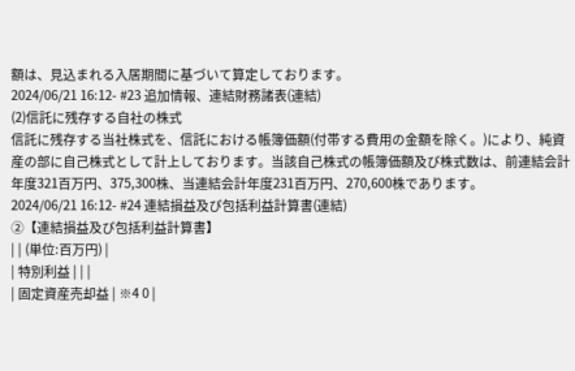額は、見込まれる入居期間に基づいて算定しております。
2024/06/21 16:12- #23 追加情報、連結財務諸表(連結)
(2)信託に残存する自社の株式
信託に残存する当社株式を、信託における帳簿価額(付帯する費用の金額を除く。)により、純資産の部に自己株式として計上しております。当該自己株式の帳簿価額及び株式数は、前連結会計年度321百万円、375,300株、当連結会計年度231百万円、270,600株であります。
2024/06/21 16:12- #24 連結損益及び包括利益計算書(連結)
②【連結損益及び包括利益計算書】
| | (単位:百万円) |
| 特別利益 | | |
| 固定資産売却益 | ※4 0 |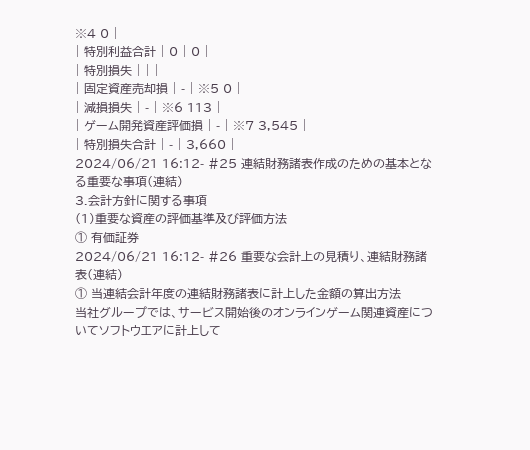※4 0 |
| 特別利益合計 | 0 | 0 |
| 特別損失 | | |
| 固定資産売却損 | - | ※5 0 |
| 減損損失 | - | ※6 113 |
| ゲーム開発資産評価損 | - | ※7 3,545 |
| 特別損失合計 | - | 3,660 |
2024/06/21 16:12- #25 連結財務諸表作成のための基本となる重要な事項(連結)
3.会計方針に関する事項
(1)重要な資産の評価基準及び評価方法
① 有価証券
2024/06/21 16:12- #26 重要な会計上の見積り、連結財務諸表(連結)
① 当連結会計年度の連結財務諸表に計上した金額の算出方法
当社グループでは、サービス開始後のオンラインゲーム関連資産についてソフトウエアに計上して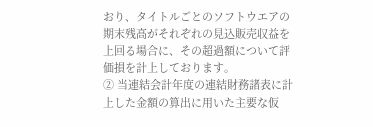おり、タイトルごとのソフトウエアの期末残高がそれぞれの見込販売収益を上回る場合に、その超過額について評価損を計上しております。
② 当連結会計年度の連結財務諸表に計上した金額の算出に用いた主要な仮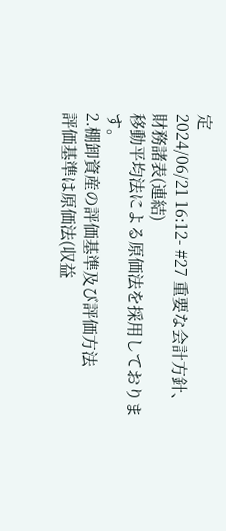定
2024/06/21 16:12- #27 重要な会計方針、財務諸表(連結)
移動平均法による原価法を採用しております。
2.棚卸資産の評価基準及び評価方法
評価基準は原価法(収益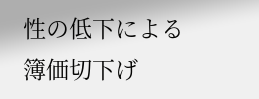性の低下による簿価切下げ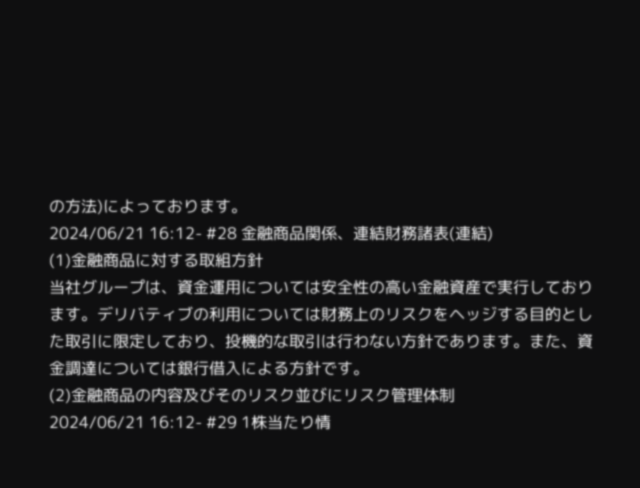の方法)によっております。
2024/06/21 16:12- #28 金融商品関係、連結財務諸表(連結)
(1)金融商品に対する取組方針
当社グループは、資金運用については安全性の高い金融資産で実行しております。デリバティブの利用については財務上のリスクをヘッジする目的とした取引に限定しており、投機的な取引は行わない方針であります。また、資金調達については銀行借入による方針です。
(2)金融商品の内容及びそのリスク並びにリスク管理体制
2024/06/21 16:12- #29 1株当たり情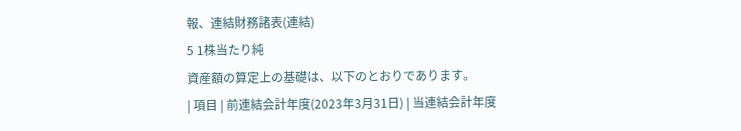報、連結財務諸表(連結)
5 1株当たり純
資産額の算定上の基礎は、以下のとおりであります。
| 項目 | 前連結会計年度(2023年3月31日) | 当連結会計年度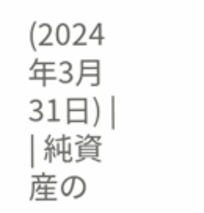(2024年3月31日) |
| 純資産の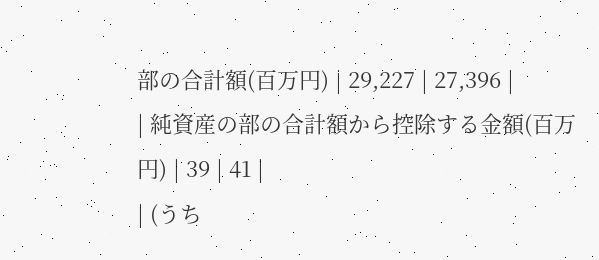部の合計額(百万円) | 29,227 | 27,396 |
| 純資産の部の合計額から控除する金額(百万円) | 39 | 41 |
| (うち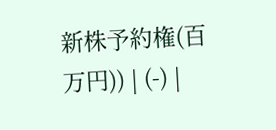新株予約権(百万円)) | (-) |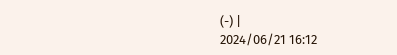(-) |
2024/06/21 16:12